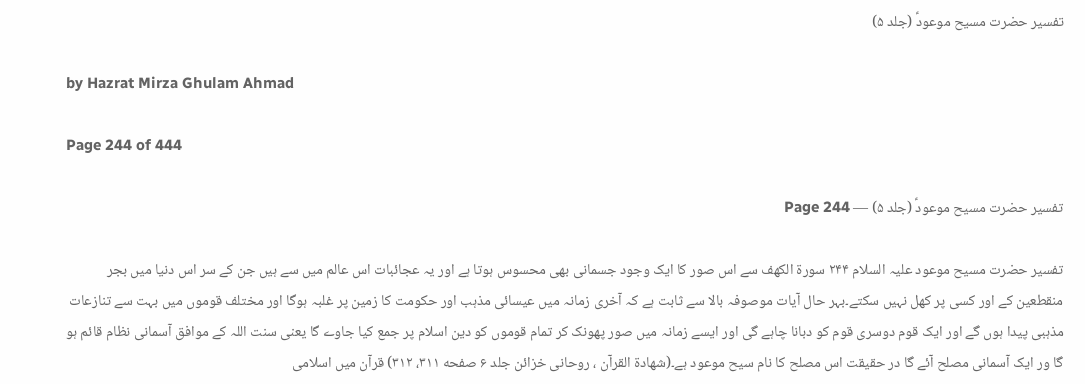تفسیر حضرت مسیح موعودؑ (جلد ۵)

by Hazrat Mirza Ghulam Ahmad

Page 244 of 444

تفسیر حضرت مسیح موعودؑ (جلد ۵) — Page 244

تفسیر حضرت مسیح موعود علیہ السلام ۲۴۴ سورة الكهف سے اس صور کا ایک وجود جسمانی بھی محسوس ہوتا ہے اور یہ عجائبات اس عالم میں سے ہیں جن کے سر اس دنیا میں بجر منقطعین کے اور کسی پر کھل نہیں سکتے۔بہر حال آیات موصوفہ بالا سے ثابت ہے کہ آخری زمانہ میں عیسائی مذہب اور حکومت کا زمین پر غلبہ ہوگا اور مختلف قوموں میں بہت سے تنازعات مذہبی پیدا ہوں گے اور ایک قوم دوسری قوم کو دبانا چاہے گی اور ایسے زمانہ میں صور پھونک کر تمام قوموں کو دین اسلام پر جمع کیا جاوے گا یعنی سنت اللہ کے موافق آسمانی نظام قائم ہو گا ور ایک آسمانی مصلح آئے گا در حقیقت اس مصلح کا نام سیح موعود ہے۔(شهادة القرآن ، روحانی خزائن جلد ۶ صفحه ۳۱۱، ۳۱۲) قرآن میں اسلامی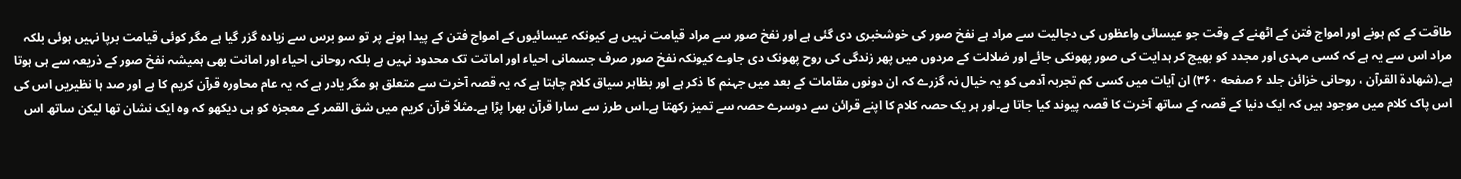طاقت کے کم ہونے اور امواج فتن کے اٹھنے کے وقت جو عیسائی واعظوں کی دجالیت سے مراد ہے نفخ صور کی خوشخبری دی گئی ہے اور نفخ صور سے مراد قیامت نہیں ہے کیونکہ عیسائیوں کے امواج فتن کے پیدا ہونے پر تو سو برس سے زیادہ گزر گیا ہے مگر کوئی قیامت برپا نہیں ہوئی بلکہ مراد اس سے یہ ہے کہ کسی مہدی اور مجدد کو بھیج کر ہدایت کی صور پھونکی جائے اور ضلالت کے مردوں میں پھر زندگی کی روح پھونک دی جاوے کیونکہ نفخ صور صرف جسمانی احیاء اور اماتت تک محدود نہیں ہے بلکہ روحانی احیاء اور امانت بھی ہمیشہ نفخ صور کے ذریعہ سے ہی ہوتا ہے۔(شهادة القرآن ، روحانی خزائن جلد ۶ صفحه ۳۶۰) ان آیات میں کسی کم تجربہ آدمی کو یہ خیال نہ گزرے کہ ان دونوں مقامات کے بعد میں جہنم کا ذکر ہے اور بظاہر سیاق کلام چاہتا ہے کہ یہ قصہ آخرت سے متعلق ہو مگر یادر ہے کہ یہ عام محاورہ قرآن کریم کا ہے اور صد ہا نظیریں اس کی اس پاک کلام میں موجود ہیں کہ ایک دنیا کے قصہ کے ساتھ آخرت کا قصہ پیوند کیا جاتا ہے۔اور ہر یک حصہ کلام کا اپنے قرائن سے دوسرے حصہ سے تمیز رکھتا ہے۔اس طرز سے سارا قرآن بھرا پڑا ہے۔مثلاً قرآن کریم میں شق القمر کے معجزہ کو ہی دیکھو کہ وہ ایک نشان تھا لیکن ساتھ اس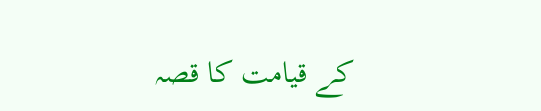کے قیامت کا قصہ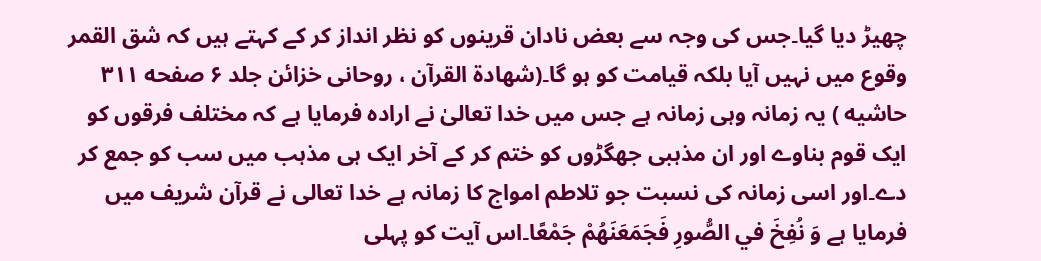چھیڑ دیا گیا۔جس کی وجہ سے بعض نادان قرینوں کو نظر انداز کر کے کہتے ہیں کہ شق القمر وقوع میں نہیں آیا بلکہ قیامت کو ہو گا۔(شهادة القرآن ، روحانی خزائن جلد ۶ صفحه ۳۱۱ حاشیه ) یہ زمانہ وہی زمانہ ہے جس میں خدا تعالیٰ نے ارادہ فرمایا ہے کہ مختلف فرقوں کو ایک قوم بناوے اور ان مذہبی جھگڑوں کو ختم کر کے آخر ایک ہی مذہب میں سب کو جمع کر دے۔اور اسی زمانہ کی نسبت جو تلاطم امواج کا زمانہ ہے خدا تعالی نے قرآن شریف میں فرمایا ہے وَ نُفِخَ في الصُّورِ فَجَمَعَنَهُمْ جَمْعًا۔اس آیت کو پہلی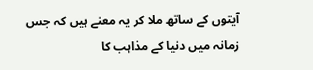آیتوں کے ساتھ ملا کر یہ معنے ہیں کہ جس زمانہ میں دنیا کے مذاہب کا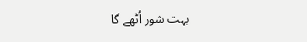بہت شور اُٹھے گا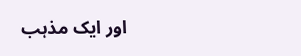اور ایک مذہب